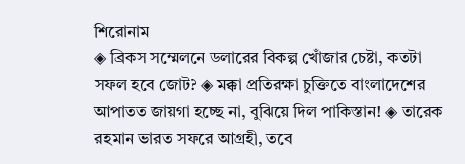শিরোনাম
◈ ব্রিকস সম্মেলনে ডলারের বিকল্প খোঁজার চেষ্টা, কতটা সফল হবে জোট? ◈ মক্কা প্রতিরক্ষা চুক্তিতে বাংলা‌দে‌শের আপাতত জায়গা হচ্ছে না, বুঝিয়ে দিল পাকিস্তান! ◈ তারেক রহমান ভারত সফরে আগ্রহী, তবে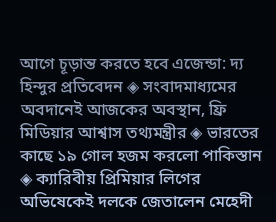আগে চূড়ান্ত করতে হবে এজেন্ডা: দ্য হিন্দুর প্রতিবেদন ◈ সংবাদমাধ্যমের অবদানেই আজকের অবস্থান, ফ্রি মিডিয়ার আশ্বাস তথ্যমন্ত্রীর ◈ ভারতের কাছে ১৯ গোল হজম কর‌লো পাকিস্তান ◈ ক্যারিবীয় প্রিমিয়ার লিগের অভিষেকেই দলকে জেতালেন মে‌হেদী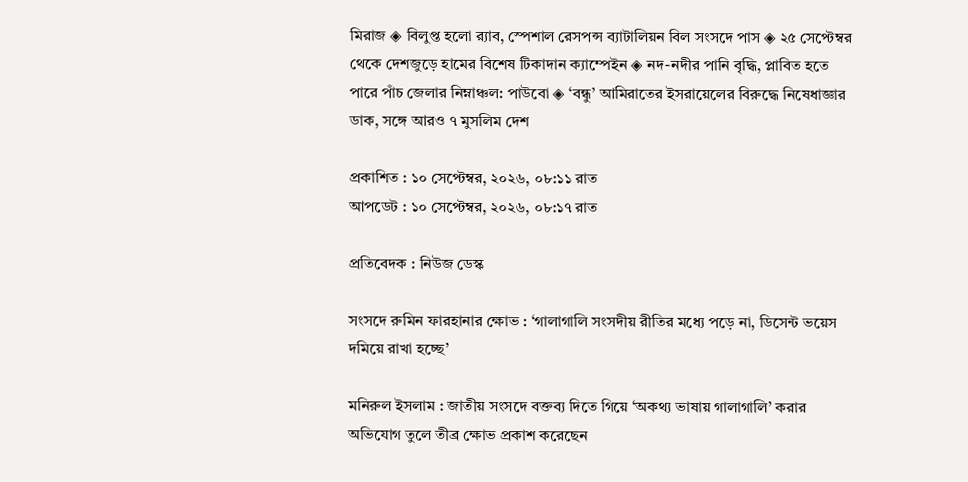মিরাজ ◈ বিলুপ্ত হলো র‍্যাব, স্পেশাল রেসপন্স ব্যাটালিয়ন বিল সংসদে পাস ◈ ২৫ সেপ্টেম্বর থেকে দেশজুড়ে হামের বিশেষ টিকাদান ক্যাম্পেইন ◈ নদ-নদীর পানি বৃদ্ধি, প্লাবিত হতে পারে পাঁচ জেলার নিম্নাঞ্চল: পাউবো ◈ ‘বন্ধু’ আমিরাতের ইসরায়েলের বিরুদ্ধে নিষেধাজ্ঞার ডাক, সঙ্গে আরও ৭ মুসলিম দেশ

প্রকাশিত : ১০ সেপ্টেম্বর, ২০২৬, ০৮:১১ রাত
আপডেট : ১০ সেপ্টেম্বর, ২০২৬, ০৮:১৭ রাত

প্রতিবেদক : নিউজ ডেস্ক

সংসদে রুমিন ফারহানার ক্ষোভ : ‘গালাগালি সংসদীয় রীতির মধ্যে পড়ে না, ডিসেন্ট ভয়েস দমিয়ে রাখা হচ্ছে’

মনিরুল ইসলাম : জাতীয় সংসদে বক্তব্য দিতে গিয়ে ‘অকথ্য ভাষায় গালাগালি’ করার অভিযোগ তুলে তীব্র ক্ষোভ প্রকাশ করেছেন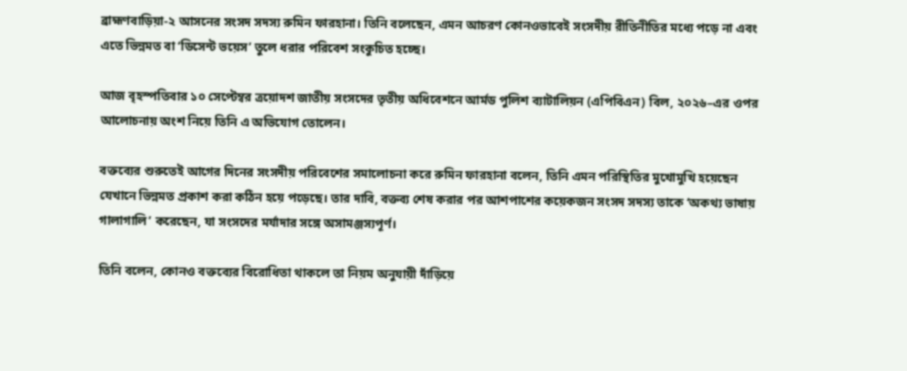ব্রাহ্মণবাড়িয়া-২ আসনের সংসদ সদস্য রুমিন ফারহানা। তিনি বলেছেন, এমন আচরণ কোনওভাবেই সংসদীয় রীতিনীতির মধ্যে পড়ে না এবং এতে ভিন্নমত বা ‘ডিসেন্ট ভয়েস’ তুলে ধরার পরিবেশ সংকুচিত হচ্ছে।

আজ বৃহস্পতিবার ১০ সেপ্টেম্বর ত্রয়োদশ জাতীয় সংসদের তৃতীয় অধিবেশনে আর্মড পুলিশ ব্যাটালিয়ন (এপিবিএন) বিল, ২০২৬–এর ওপর আলোচনায় অংশ নিয়ে তিনি এ অভিযোগ তোলেন।

বক্তব্যের শুরুতেই আগের দিনের সংসদীয় পরিবেশের সমালোচনা করে রুমিন ফারহানা বলেন, তিনি এমন পরিস্থিতির মুখোমুখি হয়েছেন যেখানে ভিন্নমত প্রকাশ করা কঠিন হয়ে পড়েছে। তার দাবি, বক্তব্য শেষ করার পর আশপাশের কয়েকজন সংসদ সদস্য তাকে ‘অকথ্য ভাষায় গালাগালি’ করেছেন, যা সংসদের মর্যাদার সঙ্গে অসামঞ্জস্যপূর্ণ।

তিনি বলেন, কোনও বক্তব্যের বিরোধিতা থাকলে তা নিয়ম অনুযায়ী দাঁড়িয়ে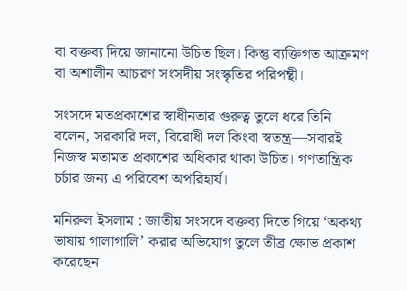বা বক্তব্য দিয়ে জানানো উচিত ছিল। কিন্তু ব্যক্তিগত আক্রমণ বা অশালীন আচরণ সংসদীয় সংস্কৃতির পরিপন্থী।

সংসদে মতপ্রকাশের স্বাধীনতার গুরুত্ব তুলে ধরে তিনি বলেন, সরকারি দল, বিরোধী দল কিংবা স্বতন্ত্র—সবারই নিজস্ব মতামত প্রকাশের অধিকার থাকা উচিত। গণতান্ত্রিক চর্চার জন্য এ পরিবেশ অপরিহার্য।

মনিরুল ইসলাম : জাতীয় সংসদে বক্তব্য দিতে গিয়ে ‘অকথ্য ভাষায় গালাগালি’ করার অভিযোগ তুলে তীব্র ক্ষোভ প্রকাশ করেছেন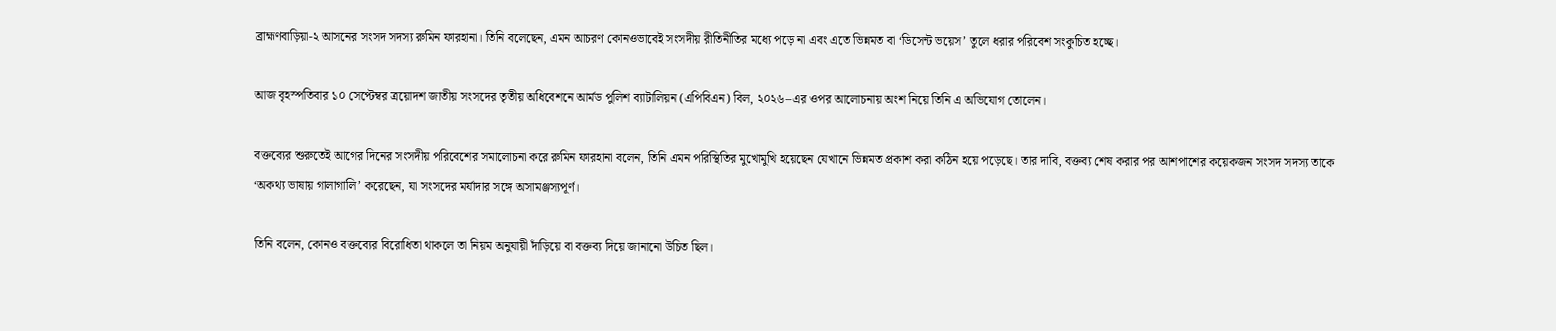ব্রাহ্মণবাড়িয়া-২ আসনের সংসদ সদস্য রুমিন ফারহানা। তিনি বলেছেন, এমন আচরণ কোনওভাবেই সংসদীয় রীতিনীতির মধ্যে পড়ে না এবং এতে ভিন্নমত বা ‘ডিসেন্ট ভয়েস’ তুলে ধরার পরিবেশ সংকুচিত হচ্ছে।

আজ বৃহস্পতিবার ১০ সেপ্টেম্বর ত্রয়োদশ জাতীয় সংসদের তৃতীয় অধিবেশনে আর্মড পুলিশ ব্যাটালিয়ন (এপিবিএন) বিল, ২০২৬–এর ওপর আলোচনায় অংশ নিয়ে তিনি এ অভিযোগ তোলেন।

বক্তব্যের শুরুতেই আগের দিনের সংসদীয় পরিবেশের সমালোচনা করে রুমিন ফারহানা বলেন, তিনি এমন পরিস্থিতির মুখোমুখি হয়েছেন যেখানে ভিন্নমত প্রকাশ করা কঠিন হয়ে পড়েছে। তার দাবি, বক্তব্য শেষ করার পর আশপাশের কয়েকজন সংসদ সদস্য তাকে ‘অকথ্য ভাষায় গালাগালি’ করেছেন, যা সংসদের মর্যাদার সঙ্গে অসামঞ্জস্যপূর্ণ।

তিনি বলেন, কোনও বক্তব্যের বিরোধিতা থাকলে তা নিয়ম অনুযায়ী দাঁড়িয়ে বা বক্তব্য দিয়ে জানানো উচিত ছিল।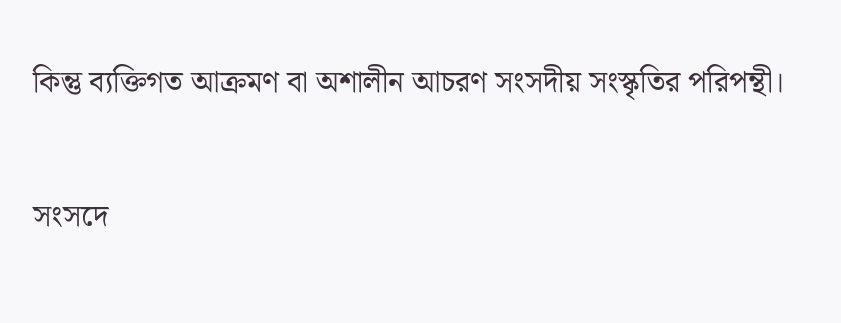কিন্তু ব্যক্তিগত আক্রমণ বা অশালীন আচরণ সংসদীয় সংস্কৃতির পরিপন্থী।

সংসদে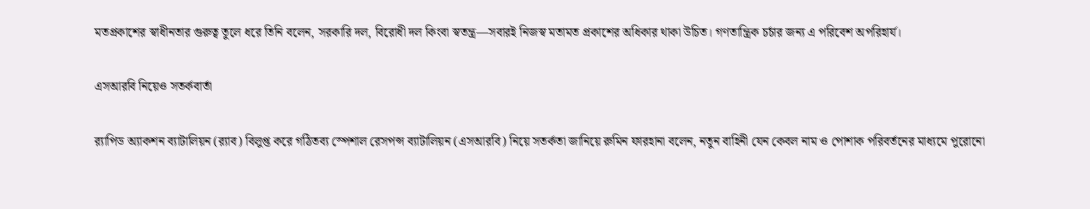মতপ্রকাশের স্বাধীনতার গুরুত্ব তুলে ধরে তিনি বলেন, সরকারি দল, বিরোধী দল কিংবা স্বতন্ত্র—সবারই নিজস্ব মতামত প্রকাশের অধিকার থাকা উচিত। গণতান্ত্রিক চর্চার জন্য এ পরিবেশ অপরিহার্য।

এসআরবি নিয়েও সতর্কবার্তা

র‍্যাপিড অ্যাকশন ব্যাটালিয়ন (র‍্যাব) বিলুপ্ত করে গঠিতব্য স্পেশাল রেসপন্স ব্যাটালিয়ন (এসআরবি) নিয়ে সতর্কতা জানিয়ে রুমিন ফারহানা বলেন, নতুন বাহিনী যেন কেবল নাম ও পোশাক পরিবর্তনের মাধ্যমে পুরোনো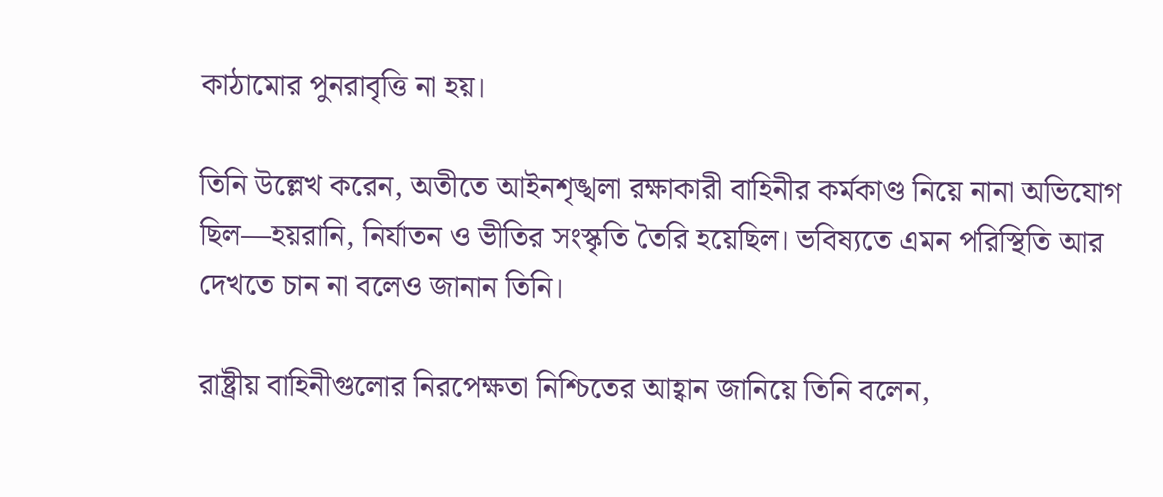কাঠামোর পুনরাবৃত্তি না হয়।

তিনি উল্লেখ করেন, অতীতে আইনশৃঙ্খলা রক্ষাকারী বাহিনীর কর্মকাণ্ড নিয়ে নানা অভিযোগ ছিল—হয়রানি, নির্যাতন ও ভীতির সংস্কৃতি তৈরি হয়েছিল। ভবিষ্যতে এমন পরিস্থিতি আর দেখতে চান না বলেও জানান তিনি।

রাষ্ট্রীয় বাহিনীগুলোর নিরপেক্ষতা নিশ্চিতের আহ্বান জানিয়ে তিনি বলেন,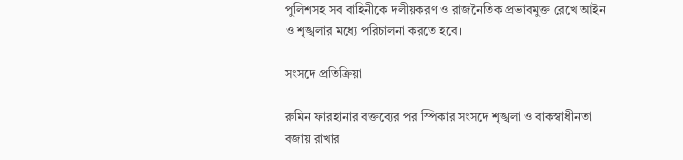পুলিশসহ সব বাহিনীকে দলীয়করণ ও রাজনৈতিক প্রভাবমুক্ত রেখে আইন ও শৃঙ্খলার মধ্যে পরিচালনা করতে হবে।

সংসদে প্রতিক্রিয়া

রুমিন ফারহানার বক্তব্যের পর স্পিকার সংসদে শৃঙ্খলা ও বাকস্বাধীনতা বজায় রাখার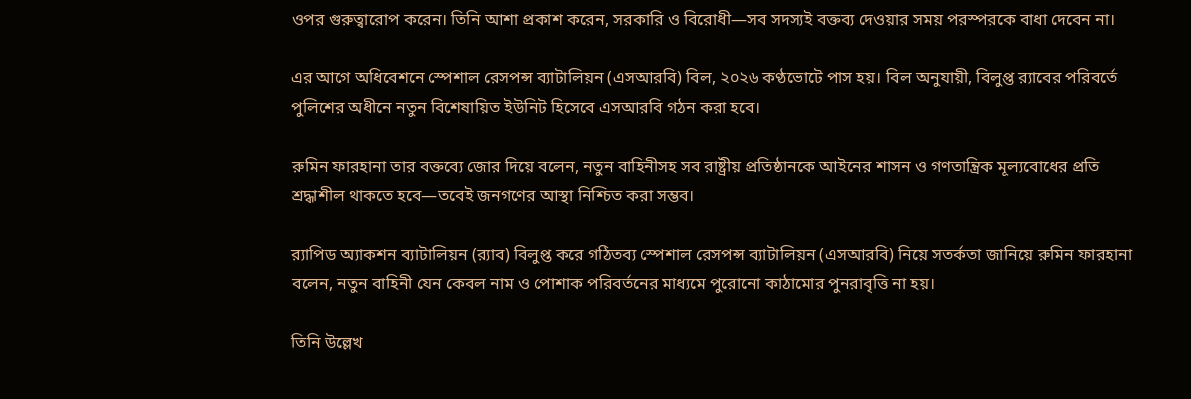ওপর গুরুত্বারোপ করেন। তিনি আশা প্রকাশ করেন, সরকারি ও বিরোধী—সব সদস্যই বক্তব্য দেওয়ার সময় পরস্পরকে বাধা দেবেন না।

এর আগে অধিবেশনে স্পেশাল রেসপন্স ব্যাটালিয়ন (এসআরবি) বিল, ২০২৬ কণ্ঠভোটে পাস হয়। বিল অনুযায়ী, বিলুপ্ত র‍্যাবের পরিবর্তে পুলিশের অধীনে নতুন বিশেষায়িত ইউনিট হিসেবে এসআরবি গঠন করা হবে।

রুমিন ফারহানা তার বক্তব্যে জোর দিয়ে বলেন, নতুন বাহিনীসহ সব রাষ্ট্রীয় প্রতিষ্ঠানকে আইনের শাসন ও গণতান্ত্রিক মূল্যবোধের প্রতি শ্রদ্ধাশীল থাকতে হবে—তবেই জনগণের আস্থা নিশ্চিত করা সম্ভব।

র‍্যাপিড অ্যাকশন ব্যাটালিয়ন (র‍্যাব) বিলুপ্ত করে গঠিতব্য স্পেশাল রেসপন্স ব্যাটালিয়ন (এসআরবি) নিয়ে সতর্কতা জানিয়ে রুমিন ফারহানা বলেন, নতুন বাহিনী যেন কেবল নাম ও পোশাক পরিবর্তনের মাধ্যমে পুরোনো কাঠামোর পুনরাবৃত্তি না হয়।

তিনি উল্লেখ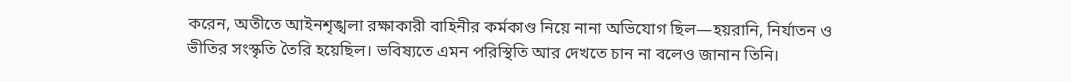করেন, অতীতে আইনশৃঙ্খলা রক্ষাকারী বাহিনীর কর্মকাণ্ড নিয়ে নানা অভিযোগ ছিল—হয়রানি, নির্যাতন ও ভীতির সংস্কৃতি তৈরি হয়েছিল। ভবিষ্যতে এমন পরিস্থিতি আর দেখতে চান না বলেও জানান তিনি।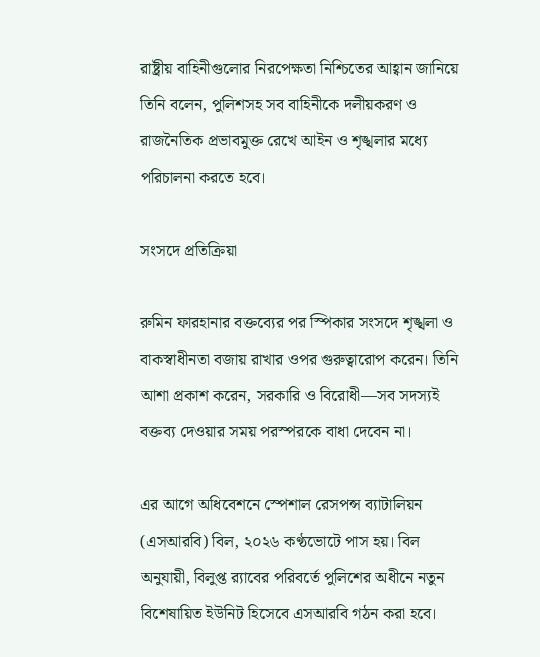রাষ্ট্রীয় বাহিনীগুলোর নিরপেক্ষতা নিশ্চিতের আহ্বান জানিয়ে তিনি বলেন, পুলিশসহ সব বাহিনীকে দলীয়করণ ও রাজনৈতিক প্রভাবমুক্ত রেখে আইন ও শৃঙ্খলার মধ্যে পরিচালনা করতে হবে।

সংসদে প্রতিক্রিয়া

রুমিন ফারহানার বক্তব্যের পর স্পিকার সংসদে শৃঙ্খলা ও বাকস্বাধীনতা বজায় রাখার ওপর গুরুত্বারোপ করেন। তিনি আশা প্রকাশ করেন, সরকারি ও বিরোধী—সব সদস্যই বক্তব্য দেওয়ার সময় পরস্পরকে বাধা দেবেন না।

এর আগে অধিবেশনে স্পেশাল রেসপন্স ব্যাটালিয়ন (এসআরবি) বিল, ২০২৬ কণ্ঠভোটে পাস হয়। বিল অনুযায়ী, বিলুপ্ত র‍্যাবের পরিবর্তে পুলিশের অধীনে নতুন বিশেষায়িত ইউনিট হিসেবে এসআরবি গঠন করা হবে।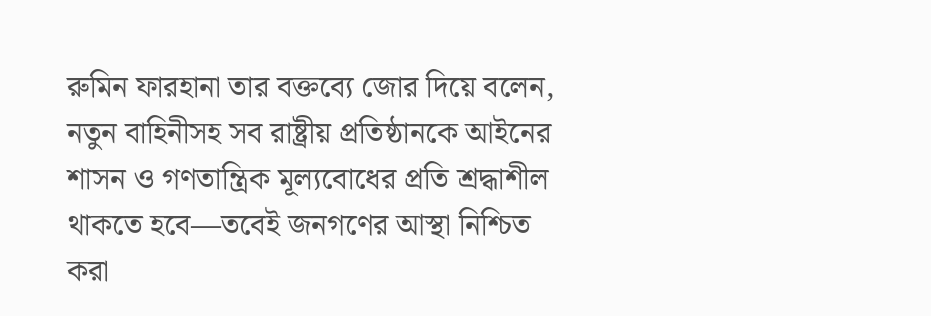রুমিন ফারহানা তার বক্তব্যে জোর দিয়ে বলেন, নতুন বাহিনীসহ সব রাষ্ট্রীয় প্রতিষ্ঠানকে আইনের শাসন ও গণতান্ত্রিক মূল্যবোধের প্রতি শ্রদ্ধাশীল থাকতে হবে—তবেই জনগণের আস্থা নিশ্চিত করা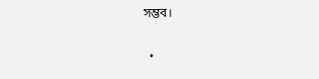সম্ভব।

  •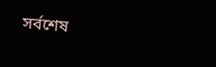সর্বশেষ